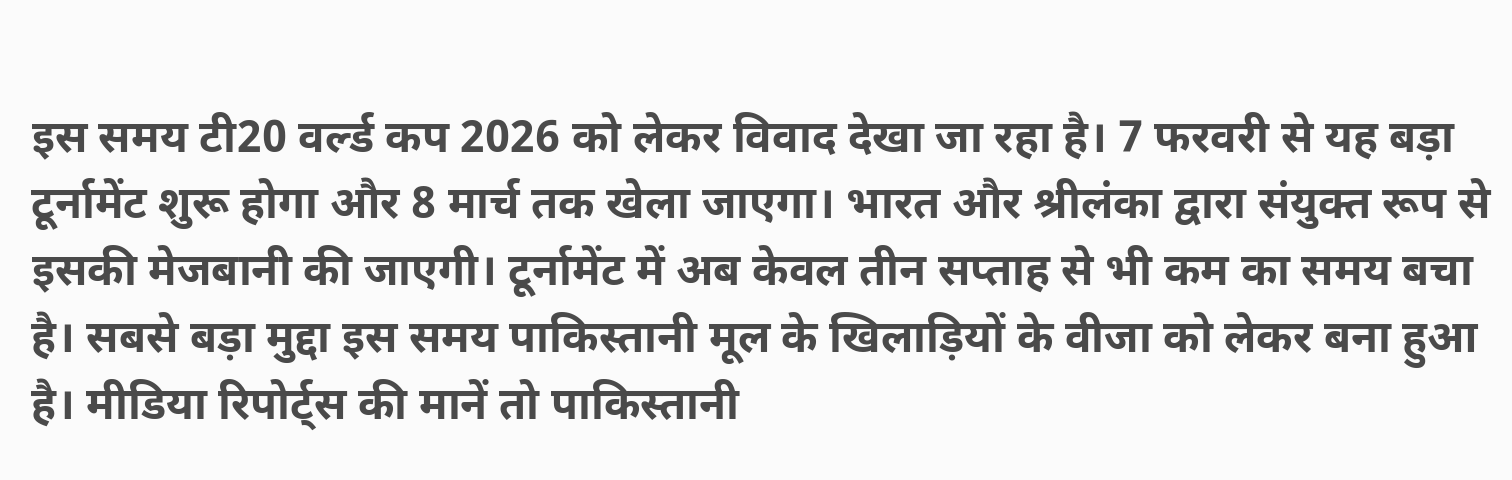इस समय टी20 वर्ल्ड कप 2026 को लेकर विवाद देखा जा रहा है। 7 फरवरी से यह बड़ा टूर्नामेंट शुरू होगा और 8 मार्च तक खेला जाएगा। भारत और श्रीलंका द्वारा संयुक्त रूप से इसकी मेजबानी की जाएगी। टूर्नामेंट में अब केवल तीन सप्ताह से भी कम का समय बचा है। सबसे बड़ा मुद्दा इस समय पाकिस्तानी मूल के खिलाड़ियों के वीजा को लेकर बना हुआ है। मीडिया रिपोर्ट्स की मानें तो पाकिस्तानी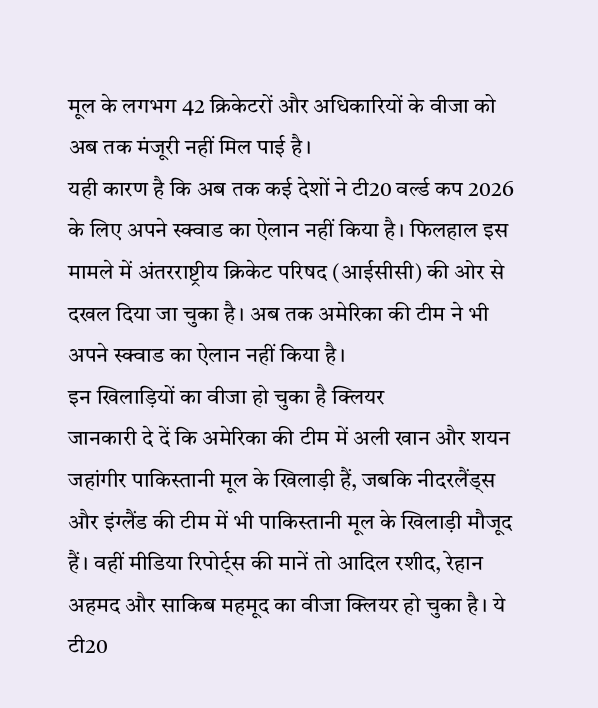मूल के लगभग 42 क्रिकेटरों और अधिकारियों के वीजा को अब तक मंजूरी नहीं मिल पाई है।
यही कारण है कि अब तक कई देशों ने टी20 वर्ल्ड कप 2026 के लिए अपने स्क्वाड का ऐलान नहीं किया है। फिलहाल इस मामले में अंतरराष्ट्रीय क्रिकेट परिषद (आईसीसी) की ओर से दखल दिया जा चुका है। अब तक अमेरिका की टीम ने भी अपने स्क्वाड का ऐलान नहीं किया है।
इन खिलाड़ियों का वीजा हो चुका है क्लियर
जानकारी दे दें कि अमेरिका की टीम में अली खान और शयन जहांगीर पाकिस्तानी मूल के खिलाड़ी हैं, जबकि नीदरलैंड्स और इंग्लैंड की टीम में भी पाकिस्तानी मूल के खिलाड़ी मौजूद हैं। वहीं मीडिया रिपोर्ट्स की मानें तो आदिल रशीद, रेहान अहमद और साकिब महमूद का वीजा क्लियर हो चुका है। ये टी20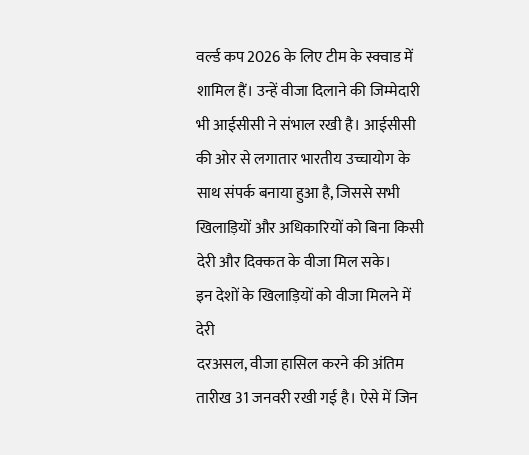वर्ल्ड कप 2026 के लिए टीम के स्क्वाड में शामिल हैं। उन्हें वीजा दिलाने की जिम्मेदारी भी आईसीसी ने संभाल रखी है। आईसीसी की ओर से लगातार भारतीय उच्चायोग के साथ संपर्क बनाया हुआ है, जिससे सभी खिलाड़ियों और अधिकारियों को बिना किसी देरी और दिक्कत के वीजा मिल सके।
इन देशों के खिलाड़ियों को वीजा मिलने में देरी
दरअसल, वीजा हासिल करने की अंतिम तारीख 31 जनवरी रखी गई है। ऐसे में जिन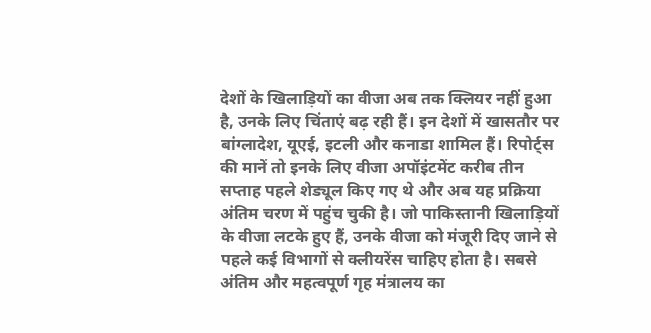देशों के खिलाड़ियों का वीजा अब तक क्लियर नहीं हुआ है, उनके लिए चिंताएं बढ़ रही हैं। इन देशों में खासतौर पर बांग्लादेश, यूएई, इटली और कनाडा शामिल हैं। रिपोर्ट्स की मानें तो इनके लिए वीजा अपॉइंटमेंट करीब तीन सप्ताह पहले शेड्यूल किए गए थे और अब यह प्रक्रिया अंतिम चरण में पहुंच चुकी है। जो पाकिस्तानी खिलाड़ियों के वीजा लटके हुए हैं, उनके वीजा को मंजूरी दिए जाने से पहले कई विभागों से क्लीयरेंस चाहिए होता है। सबसे अंतिम और महत्वपूर्ण गृह मंत्रालय का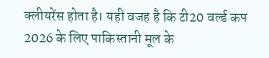क्लीयरेंस होता है। यही वजह है कि टी20 वर्ल्ड कप 2026 के लिए पाकिस्तानी मूल के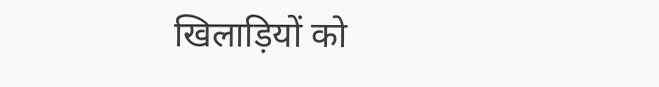खिलाड़ियों को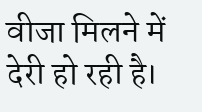वीजा मिलने में देरी हो रही है।